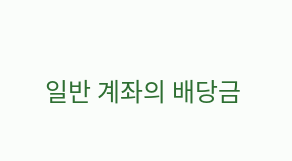일반 계좌의 배당금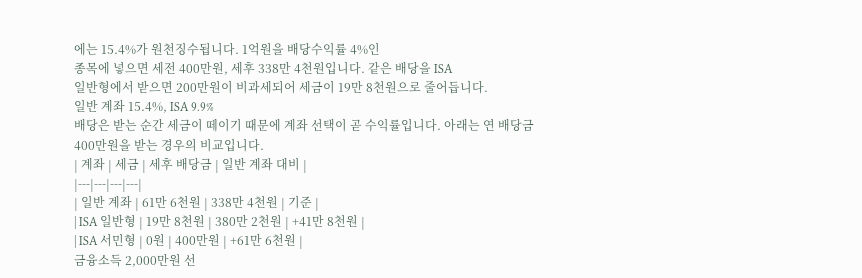에는 15.4%가 원천징수됩니다. 1억원을 배당수익률 4%인
종목에 넣으면 세전 400만원, 세후 338만 4천원입니다. 같은 배당을 ISA
일반형에서 받으면 200만원이 비과세되어 세금이 19만 8천원으로 줄어듭니다.
일반 계좌 15.4%, ISA 9.9%
배당은 받는 순간 세금이 떼이기 때문에 계좌 선택이 곧 수익률입니다. 아래는 연 배당금 400만원을 받는 경우의 비교입니다.
| 계좌 | 세금 | 세후 배당금 | 일반 계좌 대비 |
|---|---|---|---|
| 일반 계좌 | 61만 6천원 | 338만 4천원 | 기준 |
| ISA 일반형 | 19만 8천원 | 380만 2천원 | +41만 8천원 |
| ISA 서민형 | 0원 | 400만원 | +61만 6천원 |
금융소득 2,000만원 선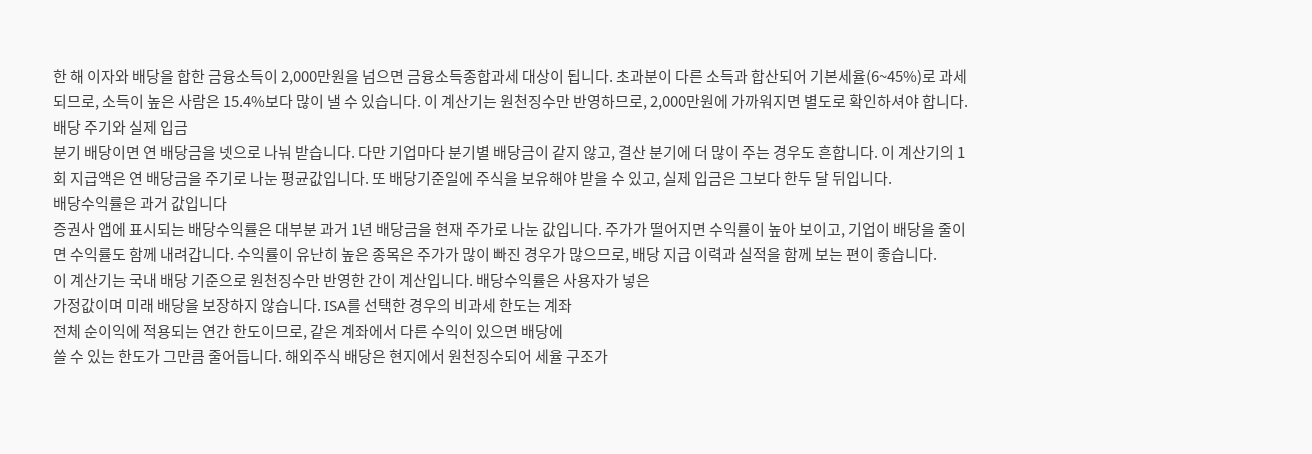한 해 이자와 배당을 합한 금융소득이 2,000만원을 넘으면 금융소득종합과세 대상이 됩니다. 초과분이 다른 소득과 합산되어 기본세율(6~45%)로 과세되므로, 소득이 높은 사람은 15.4%보다 많이 낼 수 있습니다. 이 계산기는 원천징수만 반영하므로, 2,000만원에 가까워지면 별도로 확인하셔야 합니다.
배당 주기와 실제 입금
분기 배당이면 연 배당금을 넷으로 나눠 받습니다. 다만 기업마다 분기별 배당금이 같지 않고, 결산 분기에 더 많이 주는 경우도 흔합니다. 이 계산기의 1회 지급액은 연 배당금을 주기로 나눈 평균값입니다. 또 배당기준일에 주식을 보유해야 받을 수 있고, 실제 입금은 그보다 한두 달 뒤입니다.
배당수익률은 과거 값입니다
증권사 앱에 표시되는 배당수익률은 대부분 과거 1년 배당금을 현재 주가로 나눈 값입니다. 주가가 떨어지면 수익률이 높아 보이고, 기업이 배당을 줄이면 수익률도 함께 내려갑니다. 수익률이 유난히 높은 종목은 주가가 많이 빠진 경우가 많으므로, 배당 지급 이력과 실적을 함께 보는 편이 좋습니다.
이 계산기는 국내 배당 기준으로 원천징수만 반영한 간이 계산입니다. 배당수익률은 사용자가 넣은
가정값이며 미래 배당을 보장하지 않습니다. ISA를 선택한 경우의 비과세 한도는 계좌
전체 순이익에 적용되는 연간 한도이므로, 같은 계좌에서 다른 수익이 있으면 배당에
쓸 수 있는 한도가 그만큼 줄어듭니다. 해외주식 배당은 현지에서 원천징수되어 세율 구조가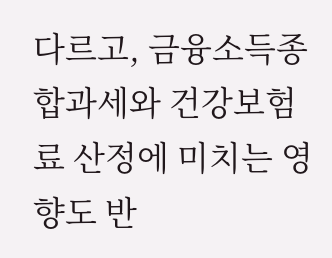다르고, 금융소득종합과세와 건강보험료 산정에 미치는 영향도 반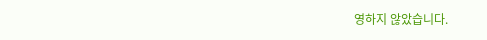영하지 않았습니다.